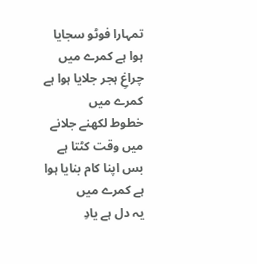تمہارا فوٹو سجایا ہوا ہے کمرے میں
چراغِ ہجر جلایا ہوا ہے کمرے میں
خطوط لکھنے جلانے میں وقت کٹتا ہے
بس اپنا کام بنایا ہوا ہے کمرے میں
یہ دل ہے یادِ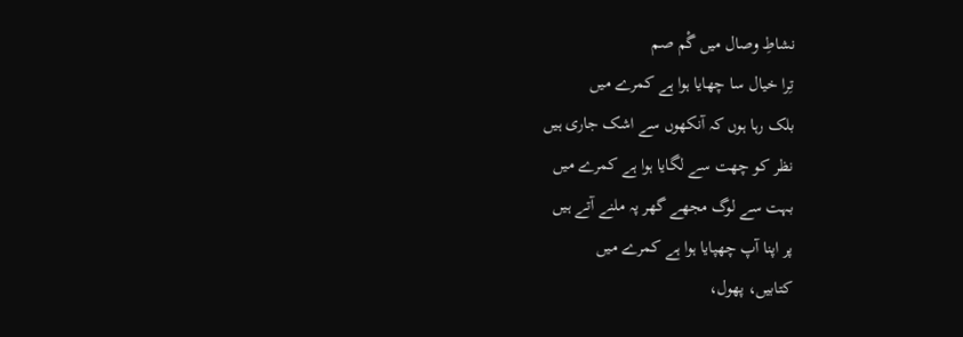نشاطِ وصال میں گْم صم
تِرا خیال سا چھایا ہوا ہے کمرے میں
بلک رہا ہوں کہ آنکھوں سے اشک جاری ہیں
نظر کو چھت سے لگایا ہوا ہے کمرے میں
بہت سے لوگ مجھے گھر پہ ملنے آتے ہیں
پر اپنا آپ چھپایا ہوا ہے کمرے میں
کتابیں، پھول،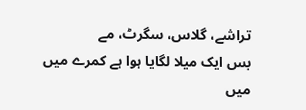تراشے، گلاس، سگرٹ، مے
بس ایک میلا لگایا ہوا ہے کمرے میں
میں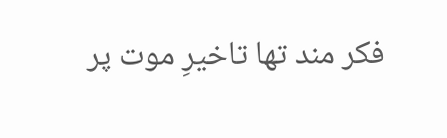فکر مند تھا تاخیرِ موت پر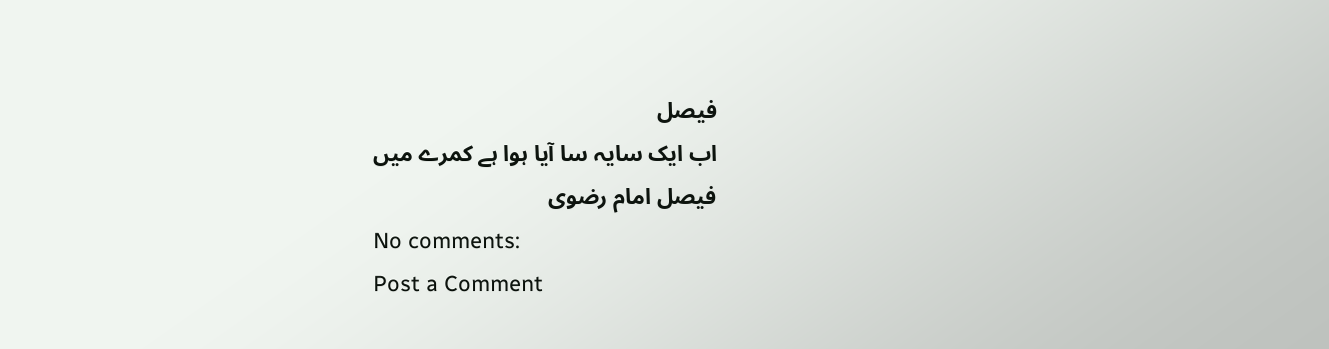فیصل
اب ایک سایہ سا آیا ہوا ہے کمرے میں
فیصل امام رضوی
No comments:
Post a Comment